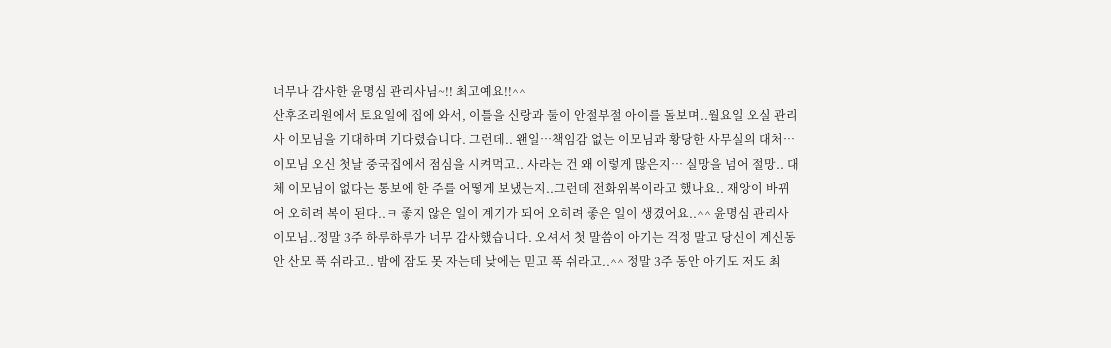너무나 감사한 윤명심 관리사님~!! 최고예요!!^^
산후조리원에서 토요일에 집에 와서, 이틀을 신랑과 둘이 안절부절 아이를 돌보며..월요일 오실 관리사 이모님을 기대하며 기다렸습니다. 그런데.. 왠일…책임감 없는 이모님과 황당한 사무실의 대처…이모님 오신 첫날 중국집에서 점심을 시켜먹고.. 사라는 건 왜 이렇게 많은지… 실망을 넘어 절망.. 대체 이모님이 없다는 통보에 한 주를 어떻게 보냈는지..그런데 전화위복이라고 했나요.. 재앙이 바뀌어 오히려 복이 된다..ㅋ 좋지 않은 일이 계기가 되어 오히려 좋은 일이 생겼어요..^^ 윤명심 관리사 이모님..정말 3주 하루하루가 너무 감사했습니다. 오셔서 첫 말씀이 아기는 걱정 말고 당신이 계신동안 산모 푹 쉬라고.. 밤에 잠도 못 자는데 낮에는 믿고 푹 쉬라고..^^ 정말 3주 동안 아기도 저도 최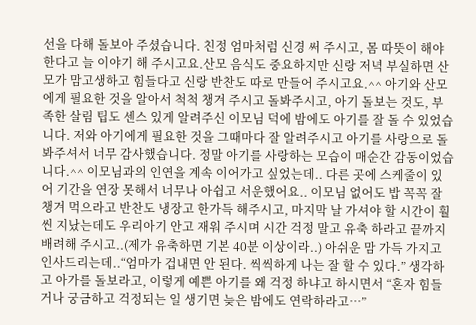선을 다해 돌보아 주셨습니다. 친정 엄마처럼 신경 써 주시고, 몸 따뜻이 해야 한다고 늘 이야기 해 주시고요.산모 음식도 중요하지만 신랑 저녁 부실하면 산모가 맘고생하고 힘들다고 신랑 반찬도 따로 만들어 주시고요.^^ 아기와 산모에게 필요한 것을 알아서 척척 챙겨 주시고 돌봐주시고, 아기 돌보는 것도, 부족한 살림 팁도 센스 있게 알려주신 이모님 덕에 밤에도 아기를 잘 돌 수 있었습니다. 저와 아기에게 필요한 것을 그때마다 잘 알려주시고 아기를 사랑으로 돌봐주셔서 너무 감사했습니다. 정말 아기를 사랑하는 모습이 매순간 감동이었습니다.^^ 이모님과의 인연을 계속 이어가고 싶었는데.. 다른 곳에 스케줄이 있어 기간을 연장 못해서 너무나 아쉽고 서운했어요.. 이모님 없어도 밥 꼭꼭 잘 챙겨 먹으라고 반찬도 냉장고 한가득 해주시고, 마지막 날 가셔야 할 시간이 훨씬 지났는데도 우리아기 안고 재워 주시며 시간 걱정 말고 유축 하라고 끝까지 배려해 주시고..(제가 유축하면 기본 40분 이상이라..) 아쉬운 맘 가득 가지고 인사드리는데..“엄마가 겁내면 안 된다. 씩씩하게 나는 잘 할 수 있다.” 생각하고 아가를 돌보라고, 이렇게 예쁜 아기를 왜 걱정 하냐고 하시면서 “혼자 힘들거나 궁금하고 걱정되는 일 생기면 늦은 밤에도 연락하라고…”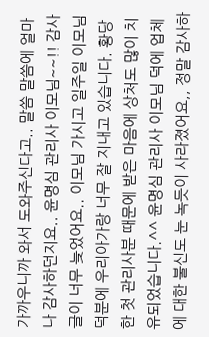가까우니까 와서 도와주신다고.. 말씀 말씀에 얼마나 감사하던지요.. 윤명심 관리사 이모님~~!! 감사 글이 너무 늦었어요.. 이모님 가시고 일주일 이모님 덕분에 우리아가랑 너무 잘 지내고 있습니다. 황당한 첫 관리사분 때문에 받은 마음에 상처도 많이 치유되었습니다.^^ 윤명심 관리사 이모님 덕에 업체에 대한 불신도 눈 녹듯이 사라졌어요,, 정말 감사하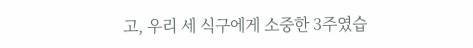고, 우리 세 식구에게 소중한 3주였습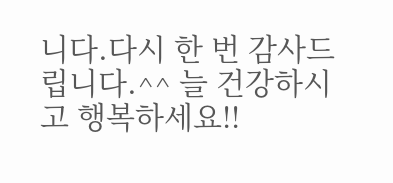니다.다시 한 번 감사드립니다.^^ 늘 건강하시고 행복하세요!!